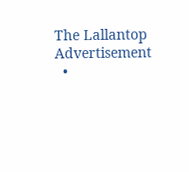The Lallantop
Advertisement
  •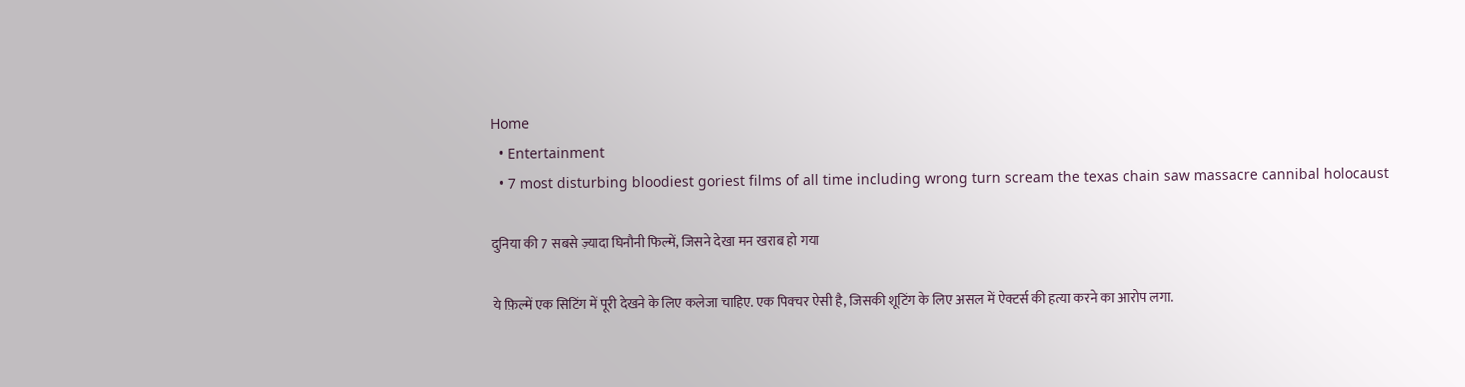Home
  • Entertainment
  • 7 most disturbing bloodiest goriest films of all time including wrong turn scream the texas chain saw massacre cannibal holocaust

दुनिया की 7 सबसे ज़्यादा घिनौनी फिल्में, जिसने देखा मन खराब हो गया

ये फ़िल्में एक सिटिंग में पूरी देखने के लिए कलेजा चाहिए. एक पिक्चर ऐसी है, जिसकी शूटिंग के लिए असल में ऐक्टर्स की हत्या करने का आरोप लगा.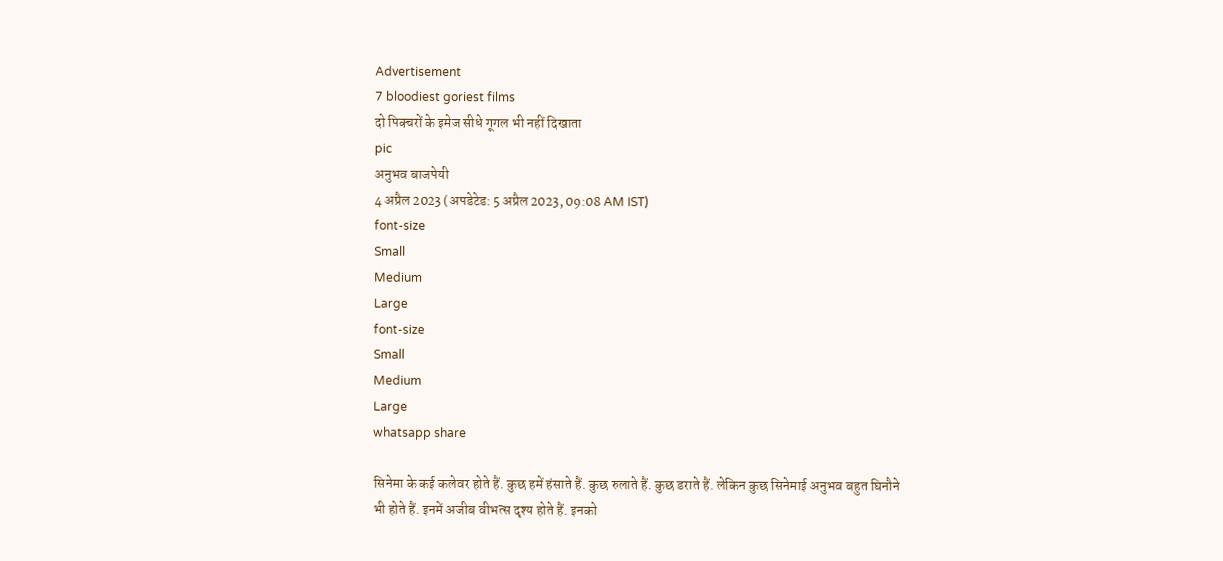Advertisement
7 bloodiest goriest films
दो पिक्चरों के इमेज सीधे गूगल भी नहीं दिखाता
pic
अनुभव बाजपेयी
4 अप्रैल 2023 (अपडेटेड: 5 अप्रैल 2023, 09:08 AM IST)
font-size
Small
Medium
Large
font-size
Small
Medium
Large
whatsapp share

सिनेमा के कई कलेवर होते हैं. कुछ हमें हंसाते हैं. कुछ रुलाते हैं. कुछ डराते हैं. लेकिन कुछ सिनेमाई अनुभव बहुत घिनौने भी होते हैं. इनमें अजीब वीभत्स दृश्य होते हैं. इनको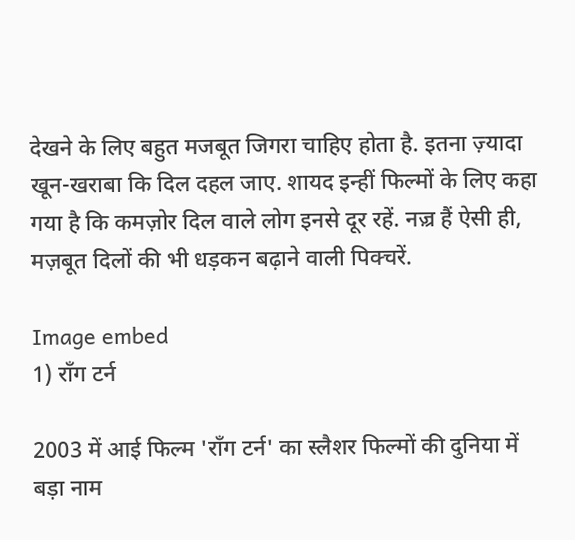देखने के लिए बहुत मजबूत जिगरा चाहिए होता है. इतना ज़्यादा खून-खराबा कि दिल दहल जाए. शायद इन्हीं फिल्मों के लिए कहा गया है कि कमज़ोर दिल वाले लोग इनसे दूर रहें. नज़्र हैं ऐसी ही, मज़बूत दिलों की भी धड़कन बढ़ाने वाली पिक्चरें.

Image embed
1) रॉंग टर्न

2003 में आई फिल्म 'रॉंग टर्न' का स्लैशर फिल्मों की दुनिया में बड़ा नाम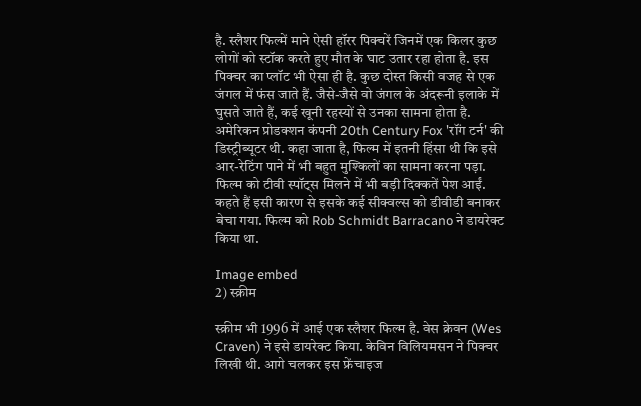है. स्लैशर फिल्में माने ऐसी हॉरर पिक्चरें जिनमें एक किलर कुछ लोगों को स्टॉक करते हुए मौत के घाट उतार रहा होता है. इस पिक्चर का प्लॉट भी ऐसा ही है. कुछ दोस्त किसी वजह से एक जंगल में फंस जाते हैं. जैसे-जैसे वो जंगल के अंदरूनी इलाके में घुसते जाते हैं, कई खूनी रहस्यों से उनका सामना होता है. अमेरिकन प्रोडक्शन कंपनी 20th Century Fox 'रॉंग टर्न' की डिस्ट्रीब्यूटर थी. कहा जाता है, फिल्म में इतनी हिंसा थी कि इसे आर-रेटिंग पाने में भी बहुत मुश्किलों का सामना करना पड़ा. फिल्म को टीवी स्पॉट्स मिलने में भी बड़ी दिक्कतें पेश आईं. कहते हैं इसी कारण से इसके कई सीक्वल्स को डीवीडी बनाकर बेचा गया. फिल्म को Rob Schmidt Barracano ने डायरेक्ट किया था.

Image embed
2) स्क्रीम

स्क्रीम भी 1996 में आई एक स्लैशर फिल्म है. वेस क्रेवन (Wes Craven) ने इसे डायरेक्ट किया. केविन विलियमसन ने पिक्चर लिखी थी. आगे चलकर इस फ्रेंचाइज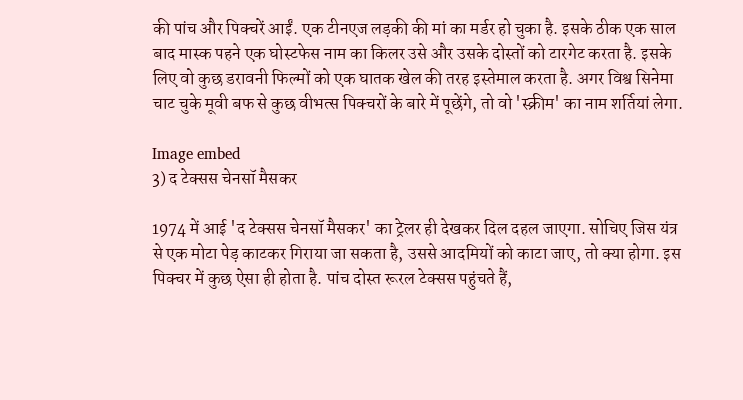की पांच और पिक्चरें आईं. एक टीनएज लड़की की मां का मर्डर हो चुका है. इसके ठीक एक साल बाद मास्क पहने एक घोस्टफेस नाम का किलर उसे और उसके दोस्तों को टारगेट करता है. इसके लिए वो कुछ डरावनी फिल्मों को एक घातक खेल की तरह इस्तेमाल करता है. अगर विश्व सिनेमा चाट चुके मूवी बफ से कुछ वीभत्स पिक्चरों के बारे में पूछेंगे, तो वो 'स्क्रीम' का नाम शर्तियां लेगा.

Image embed
3) द टेक्सस चेनसॉ मैसकर

1974 में आई 'द टेक्सस चेनसॉ मैसकर' का ट्रेलर ही देखकर दिल दहल जाएगा. सोचिए जिस यंत्र से एक मोटा पेड़ काटकर गिराया जा सकता है, उससे आदमियों को काटा जाए, तो क्या होगा. इस पिक्चर में कुछ ऐसा ही होता है. पांच दोस्त रूरल टेक्सस पहुंचते हैं,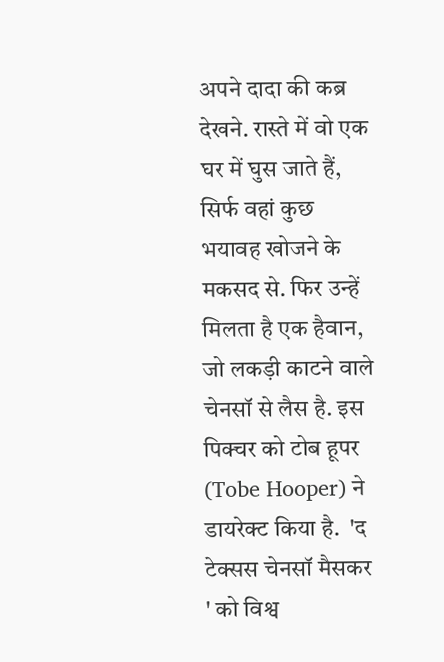अपने दादा की कब्र देखने. रास्ते में वो एक घर में घुस जाते हैं, सिर्फ वहां कुछ भयावह खोजने के मकसद से. फिर उन्हें मिलता है एक हैवान, जो लकड़ी काटने वाले चेनसॉ से लैस है. इस पिक्चर को टोब हूपर (Tobe Hooper) ने डायरेक्ट किया है.  'द टेक्सस चेनसॉ मैसकर ' को विश्व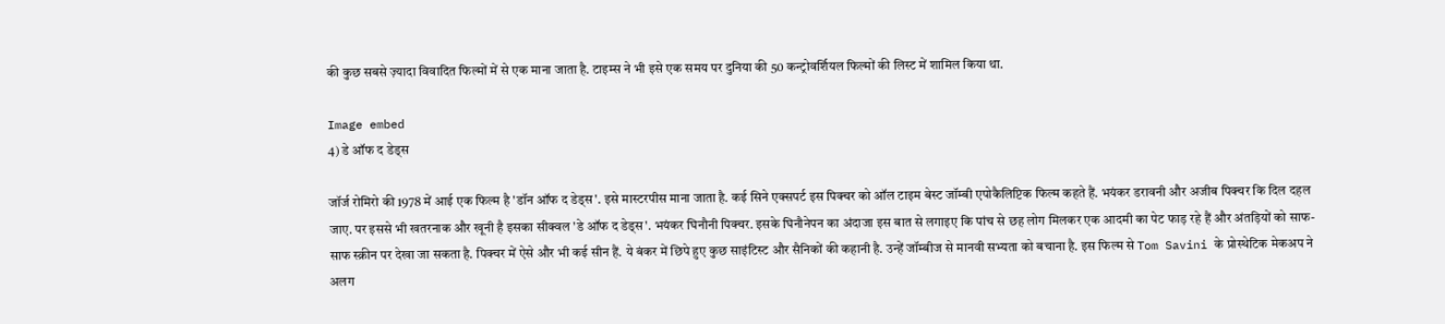की कुछ सबसे ज़्यादा विवादित फिल्मों में से एक माना जाता है. टाइम्स ने भी इसे एक समय पर दुनिया की 50 कन्ट्रोवर्शियल फिल्मों की लिस्ट में शामिल किया था.

Image embed
4) डे ऑफ द डेड्स

जॉर्ज रोमिरो की 1978 में आई एक फिल्म है 'डॉन ऑफ द डेड्स'. इसे मास्टरपीस माना जाता है. कई सिने एक्सपर्ट इस पिक्चर को ऑल टाइम बेस्ट जॉम्बी एपोकैलिप्टिक फिल्म कहते हैं. भयंकर डरावनी और अजीब पिक्चर कि दिल दहल जाए. पर इससे भी खतरनाक और खूनी है इसका सीक्वल 'डे ऑफ द डेड्स'. भयंकर घिनौनी पिक्चर. इसके घिनौनेपन का अंदाजा इस बात से लगाइए कि पांच से छह लोग मिलकर एक आदमी का पेट फाड़ रहे हैं और अंतड़ियों को साफ-साफ स्क्रीन पर देखा जा सकता है. पिक्चर में ऐसे और भी कई सीन हैं. ये बंकर में छिपे हुए कुछ साइंटिस्ट और सैनिकों की कहानी है. उन्हें जॉम्बीज से मानवी सभ्यता को बचाना है. इस फिल्म से Tom Savini के प्रोस्थेटिक मेकअप ने अलग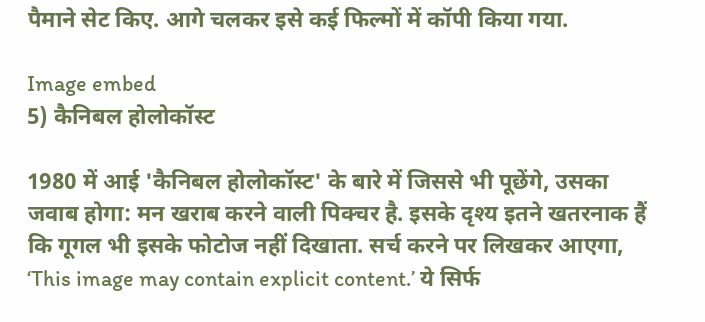पैमाने सेट किए. आगे चलकर इसे कई फिल्मों में कॉपी किया गया.

Image embed
5) कैनिबल होलोकॉस्ट

1980 में आई 'कैनिबल होलोकॉस्ट' के बारे में जिससे भी पूछेंगे, उसका जवाब होगा: मन खराब करने वाली पिक्चर है. इसके दृश्य इतने खतरनाक हैं कि गूगल भी इसके फोटोज नहीं दिखाता. सर्च करने पर लिखकर आएगा, ‘This image may contain explicit content.’ ये सिर्फ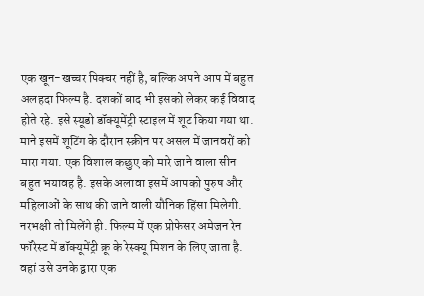एक खून-खच्चर पिक्चर नहीं है, बल्कि अपने आप में बहुत अलहदा फिल्म है. दशकों बाद भी इसको लेकर कई विवाद होते रहे. इसे स्यूडो डॉक्यूमेंट्री स्टाइल में शूट किया गया था. माने इसमें शूटिंग के दौरान स्क्रीन पर असल में जानवरों को मारा गया. एक विशाल कछुए को मारे जाने वाला सीन बहुत भयावह है. इसके अलावा इसमें आपको पुरुष और महिलाओं के साथ की जाने वाली यौनिक हिंसा मिलेगी. नरभक्षी तो मिलेंगे ही. फिल्म में एक प्रोफेसर अमेजन रेन फॉरेस्ट में डॉक्यूमेंट्री क्रू के रेस्क्यू मिशन के लिए जाता है. वहां उसे उनके द्वारा एक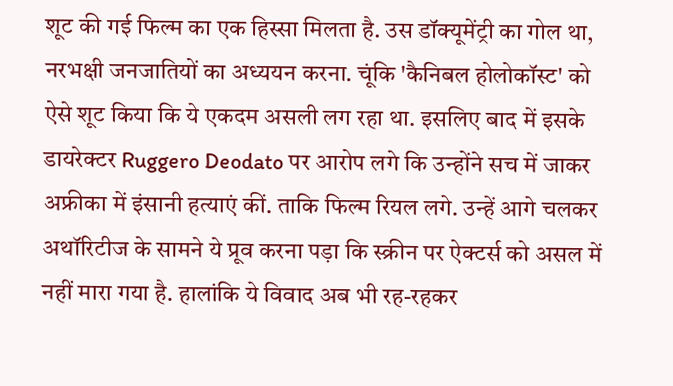शूट की गई फिल्म का एक हिस्सा मिलता है. उस डॉक्यूमेंट्री का गोल था, नरभक्षी जनजातियों का अध्ययन करना. चूंकि 'कैनिबल होलोकॉस्ट' को ऐसे शूट किया कि ये एकदम असली लग रहा था. इसलिए बाद में इसके डायरेक्टर Ruggero Deodato पर आरोप लगे कि उन्होंने सच में जाकर अफ्रीका में इंसानी हत्याएं कीं. ताकि फिल्म रियल लगे. उन्हें आगे चलकर अथॉरिटीज के सामने ये प्रूव करना पड़ा कि स्क्रीन पर ऐक्टर्स को असल में नहीं मारा गया है. हालांकि ये विवाद अब भी रह-रहकर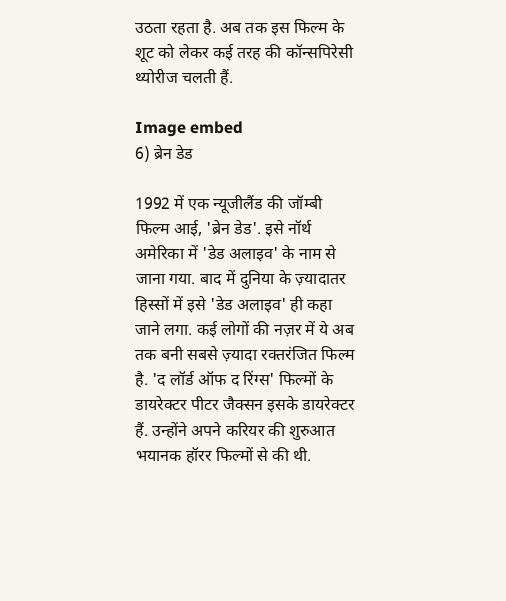उठता रहता है. अब तक इस फिल्म के शूट को लेकर कई तरह की कॉन्सपिरेसी थ्योरीज चलती हैं.

Image embed
6) ब्रेन डेड

1992 में एक न्यूजीलैंड की जॉम्बी फिल्म आई, 'ब्रेन डेड'. इसे नॉर्थ अमेरिका में 'डेड अलाइव' के नाम से जाना गया. बाद में दुनिया के ज़्यादातर हिस्सों में इसे 'डेड अलाइव' ही कहा जाने लगा. कई लोगों की नज़र में ये अब तक बनी सबसे ज़्यादा रक्तरंजित फिल्म है. 'द लॉर्ड ऑफ द रिंग्स' फिल्मों के डायरेक्टर पीटर जैक्सन इसके डायरेक्टर हैं. उन्होंने अपने करियर की शुरुआत भयानक हॉरर फिल्मों से की थी.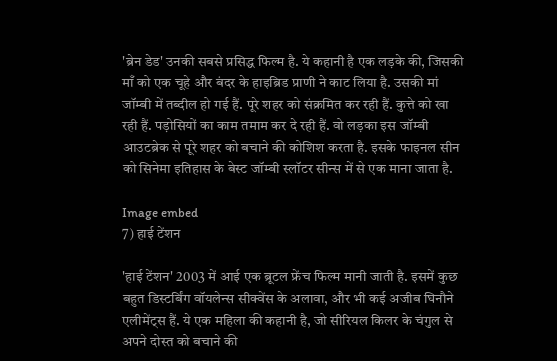'ब्रेन डेड' उनकी सबसे प्रसिद्ध फिल्म है. ये कहानी है एक लड़के की, जिसकी माँ को एक चूहे और बंदर के हाइब्रिड प्राणी ने काट लिया है. उसकी मां जॉम्बी में तब्दील हो गई हैं. पूरे शहर को संक्रमित कर रही हैं. कुत्ते को खा रही हैं. पड़ोसियों का काम तमाम कर दे रही हैं. वो लड़का इस जॉम्बी आउटब्रेक से पूरे शहर को बचाने की कोशिश करता है. इसके फाइनल सीन को सिनेमा इतिहास के बेस्ट जॉम्बी स्लॉटर सीन्स में से एक माना जाता है.

Image embed
7) हाई टेंशन

'हाई टेंशन' 2003 में आई एक ब्रूटल फ्रेंच फिल्म मानी जाती है. इसमें कुछ बहुत डिस्टर्बिंग वॉयलेन्स सीक्वेंस के अलावा, और भी कई अजीब घिनौने एलीमेंट्स हैं. ये एक महिला की कहानी है, जो सीरियल किलर के चंगुल से अपने दोस्त को बचाने की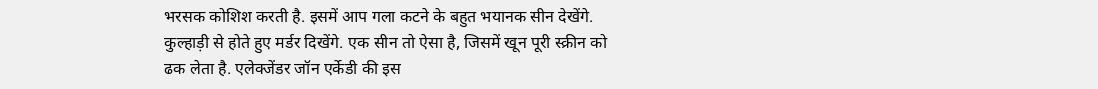भरसक कोशिश करती है. इसमें आप गला कटने के बहुत भयानक सीन देखेंगे. कुल्हाड़ी से होते हुए मर्डर दिखेंगे. एक सीन तो ऐसा है, जिसमें खून पूरी स्क्रीन को ढक लेता है. एलेक्जेंडर जॉन एर्केडी की इस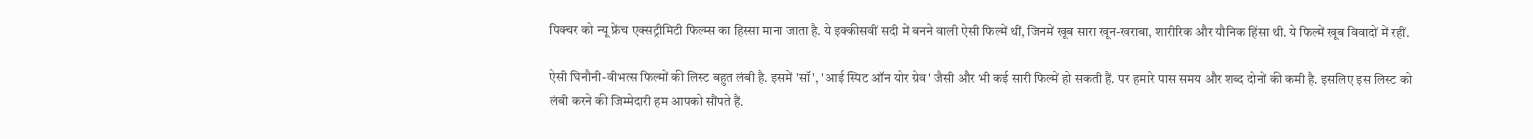पिक्चर को न्यू फ्रेंच एक्सट्रीमिटी फिल्म्स का हिस्सा माना जाता है. ये इक्कीसवीं सदी में बनने वाली ऐसी फिल्में थीं, जिनमें खूब सारा खून-खराबा, शारीरिक और यौनिक हिंसा थी. ये फिल्में खूब विवादों में रहीं.

ऐसी घिनौनी-वीभत्स फिल्मों की लिस्ट बहुत लंबी है. इसमें 'सॉ', 'आई स्पिट ऑन योर ग्रेव' जैसी और भी कई सारी फिल्में हो सकती हैं. पर हमारे पास समय और शब्द दोनों की कमी है. इसलिए इस लिस्ट को लंबी करने की जिम्मेदारी हम आपको सौंपते हैं.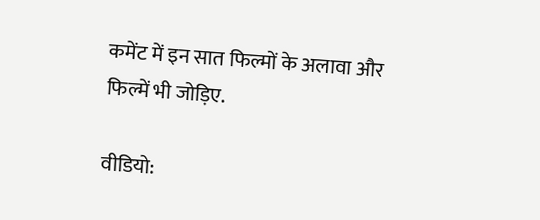कमेंट में इन सात फिल्मों के अलावा और फिल्में भी जोड़िए.

वीडियो: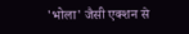'भोला' जैसी एक्शन से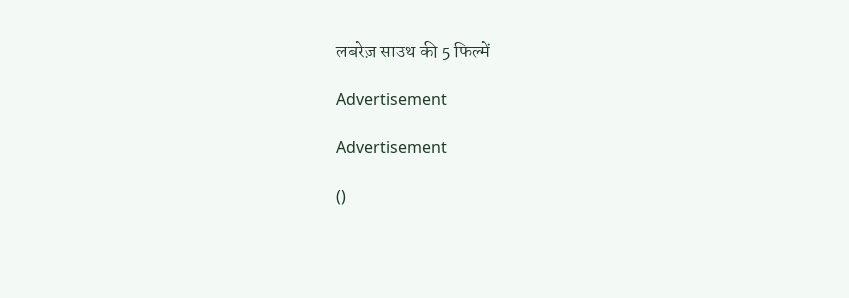लबरेज़ साउथ की 5 फिल्में

Advertisement

Advertisement

()